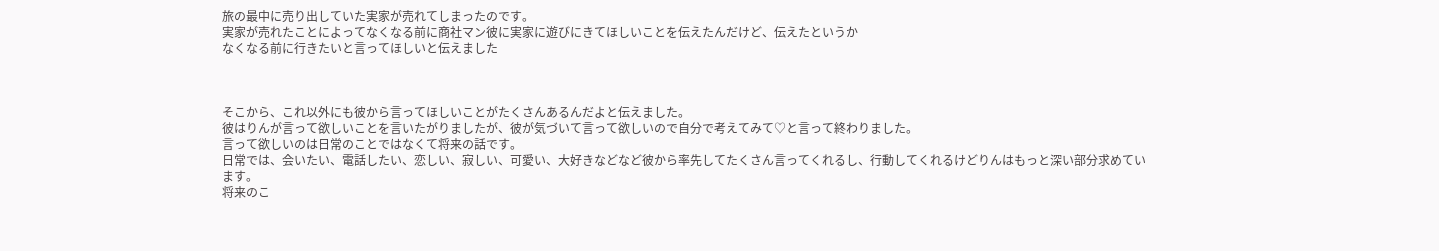旅の最中に売り出していた実家が売れてしまったのです。
実家が売れたことによってなくなる前に商社マン彼に実家に遊びにきてほしいことを伝えたんだけど、伝えたというか
なくなる前に行きたいと言ってほしいと伝えました



そこから、これ以外にも彼から言ってほしいことがたくさんあるんだよと伝えました。
彼はりんが言って欲しいことを言いたがりましたが、彼が気づいて言って欲しいので自分で考えてみて♡と言って終わりました。
言って欲しいのは日常のことではなくて将来の話です。
日常では、会いたい、電話したい、恋しい、寂しい、可愛い、大好きなどなど彼から率先してたくさん言ってくれるし、行動してくれるけどりんはもっと深い部分求めています。
将来のこ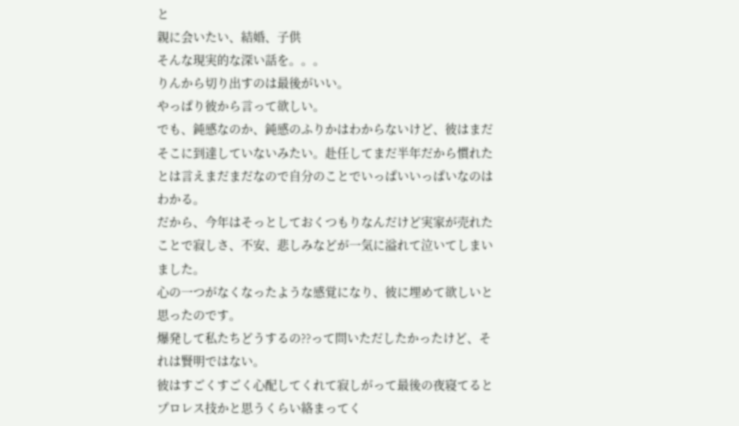と
親に会いたい、結婚、子供
そんな現実的な深い話を。。。
りんから切り出すのは最後がいい。
やっぱり彼から言って欲しい。
でも、鈍感なのか、鈍感のふりかはわからないけど、彼はまだそこに到達していないみたい。赴任してまだ半年だから慣れたとは言えまだまだなので自分のことでいっぱいいっぱいなのはわかる。
だから、今年はそっとしておくつもりなんだけど実家が売れたことで寂しさ、不安、悲しみなどが一気に溢れて泣いてしまいました。
心の一つがなくなったような感覚になり、彼に埋めて欲しいと思ったのです。
爆発して私たちどうするの??って問いただしたかったけど、それは賢明ではない。
彼はすごくすごく心配してくれて寂しがって最後の夜寝てるとプロレス技かと思うくらい絡まってく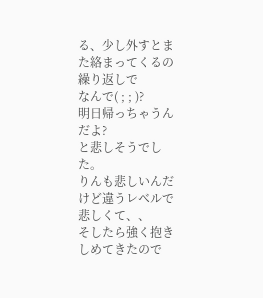る、少し外すとまた絡まってくるの繰り返しで
なんで( ; ; )?
明日帰っちゃうんだよ?
と悲しそうでした。
りんも悲しいんだけど違うレベルで悲しくて、、
そしたら強く抱きしめてきたので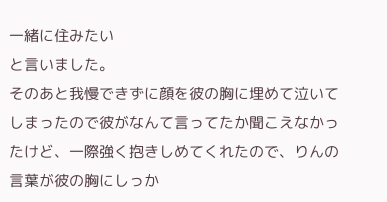一緒に住みたい
と言いました。
そのあと我慢できずに顔を彼の胸に埋めて泣いてしまったので彼がなんて言ってたか聞こえなかったけど、一際強く抱きしめてくれたので、りんの言葉が彼の胸にしっか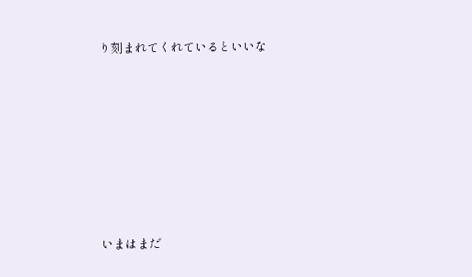り刻まれてくれているといいな







いまはまだ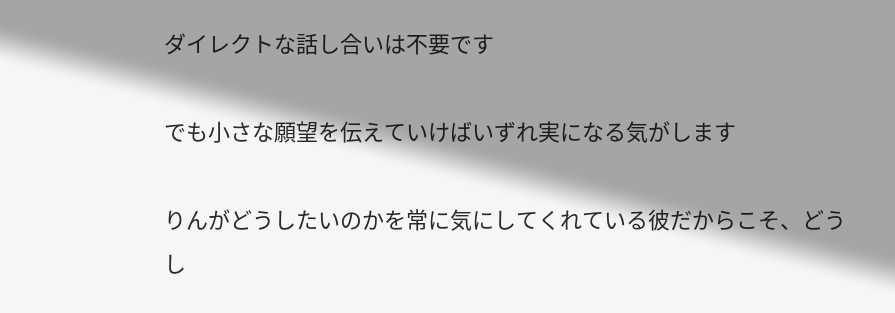ダイレクトな話し合いは不要です

でも小さな願望を伝えていけばいずれ実になる気がします

りんがどうしたいのかを常に気にしてくれている彼だからこそ、どうし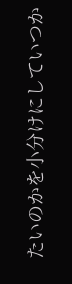たいのかを小分けにしていつか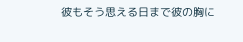彼もそう思える日まで彼の胸に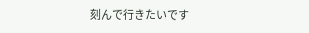刻んで行きたいです